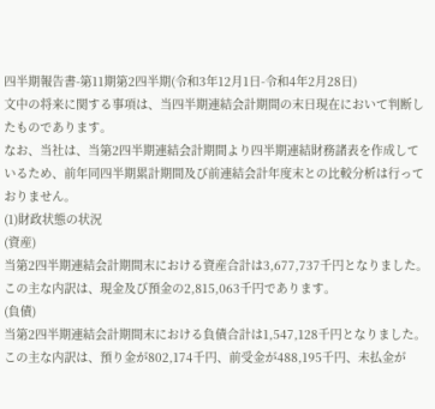四半期報告書-第11期第2四半期(令和3年12月1日-令和4年2月28日)
文中の将来に関する事項は、当四半期連結会計期間の末日現在において判断したものであります。
なお、当社は、当第2四半期連結会計期間より四半期連結財務諸表を作成しているため、前年同四半期累計期間及び前連結会計年度末との比較分析は行っておりません。
(1)財政状態の状況
(資産)
当第2四半期連結会計期間末における資産合計は3,677,737千円となりました。
この主な内訳は、現金及び預金の2,815,063千円であります。
(負債)
当第2四半期連結会計期間末における負債合計は1,547,128千円となりました。
この主な内訳は、預り金が802,174千円、前受金が488,195千円、未払金が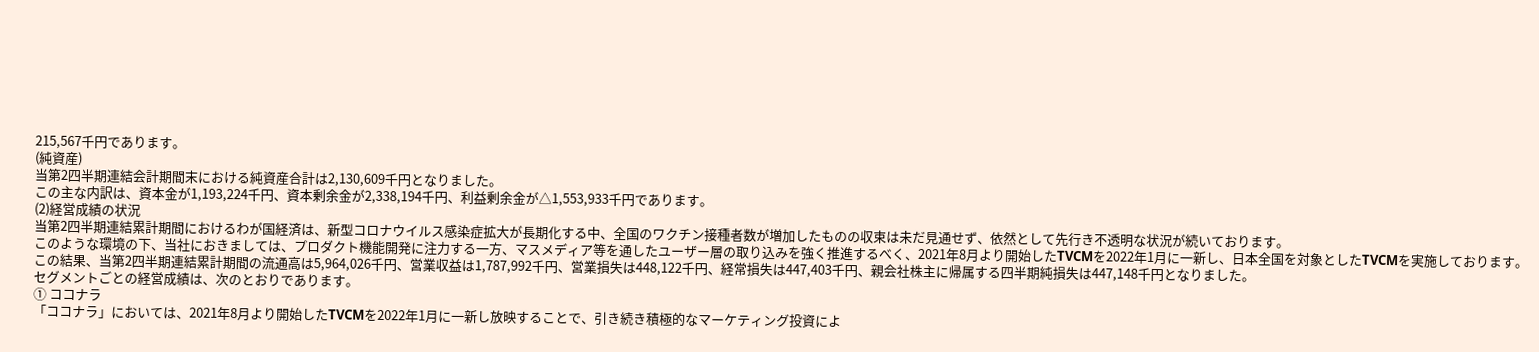215,567千円であります。
(純資産)
当第2四半期連結会計期間末における純資産合計は2,130,609千円となりました。
この主な内訳は、資本金が1,193,224千円、資本剰余金が2,338,194千円、利益剰余金が△1,553,933千円であります。
(2)経営成績の状況
当第2四半期連結累計期間におけるわが国経済は、新型コロナウイルス感染症拡大が長期化する中、全国のワクチン接種者数が増加したものの収束は未だ見通せず、依然として先行き不透明な状況が続いております。
このような環境の下、当社におきましては、プロダクト機能開発に注力する一方、マスメディア等を通したユーザー層の取り込みを強く推進するべく、2021年8月より開始したTVCMを2022年1月に一新し、日本全国を対象としたTVCMを実施しております。
この結果、当第2四半期連結累計期間の流通高は5,964,026千円、営業収益は1,787,992千円、営業損失は448,122千円、経常損失は447,403千円、親会社株主に帰属する四半期純損失は447,148千円となりました。
セグメントごとの経営成績は、次のとおりであります。
① ココナラ
「ココナラ」においては、2021年8月より開始したTVCMを2022年1月に一新し放映することで、引き続き積極的なマーケティング投資によ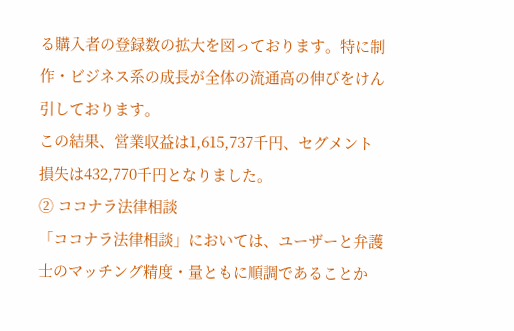る購入者の登録数の拡大を図っております。特に制作・ビジネス系の成長が全体の流通高の伸びをけん引しております。
この結果、営業収益は1,615,737千円、セグメント損失は432,770千円となりました。
② ココナラ法律相談
「ココナラ法律相談」においては、ユーザーと弁護士のマッチング精度・量ともに順調であることか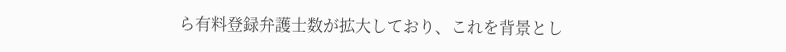ら有料登録弁護士数が拡大しており、これを背景とし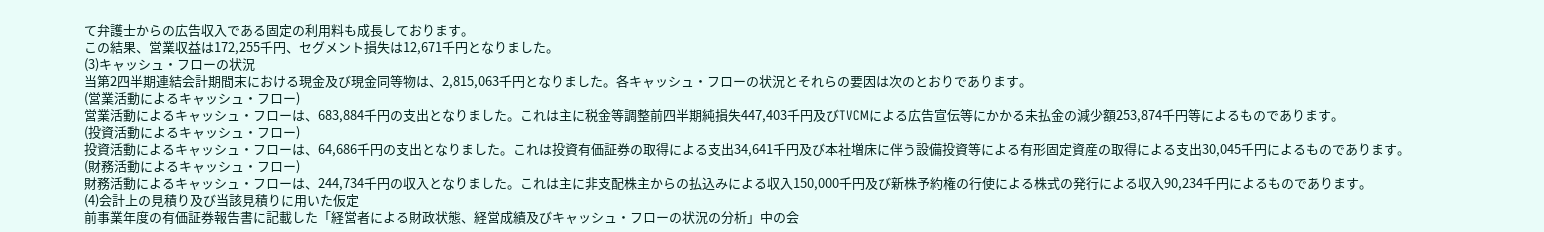て弁護士からの広告収入である固定の利用料も成長しております。
この結果、営業収益は172,255千円、セグメント損失は12,671千円となりました。
(3)キャッシュ・フローの状況
当第2四半期連結会計期間末における現金及び現金同等物は、2,815,063千円となりました。各キャッシュ・フローの状況とそれらの要因は次のとおりであります。
(営業活動によるキャッシュ・フロー)
営業活動によるキャッシュ・フローは、683,884千円の支出となりました。これは主に税金等調整前四半期純損失447,403千円及びTVCMによる広告宣伝等にかかる未払金の減少額253,874千円等によるものであります。
(投資活動によるキャッシュ・フロー)
投資活動によるキャッシュ・フローは、64,686千円の支出となりました。これは投資有価証券の取得による支出34,641千円及び本社増床に伴う設備投資等による有形固定資産の取得による支出30,045千円によるものであります。
(財務活動によるキャッシュ・フロー)
財務活動によるキャッシュ・フローは、244,734千円の収入となりました。これは主に非支配株主からの払込みによる収入150,000千円及び新株予約権の行使による株式の発行による収入90,234千円によるものであります。
(4)会計上の見積り及び当該見積りに用いた仮定
前事業年度の有価証券報告書に記載した「経営者による財政状態、経営成績及びキャッシュ・フローの状況の分析」中の会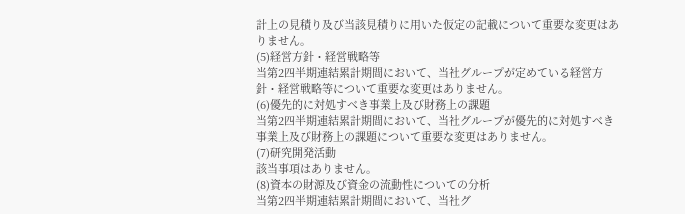計上の見積り及び当該見積りに用いた仮定の記載について重要な変更はありません。
(5)経営方針・経営戦略等
当第2四半期連結累計期間において、当社グループが定めている経営方針・経営戦略等について重要な変更はありません。
(6)優先的に対処すべき事業上及び財務上の課題
当第2四半期連結累計期間において、当社グループが優先的に対処すべき事業上及び財務上の課題について重要な変更はありません。
(7)研究開発活動
該当事項はありません。
(8)資本の財源及び資金の流動性についての分析
当第2四半期連結累計期間において、当社グ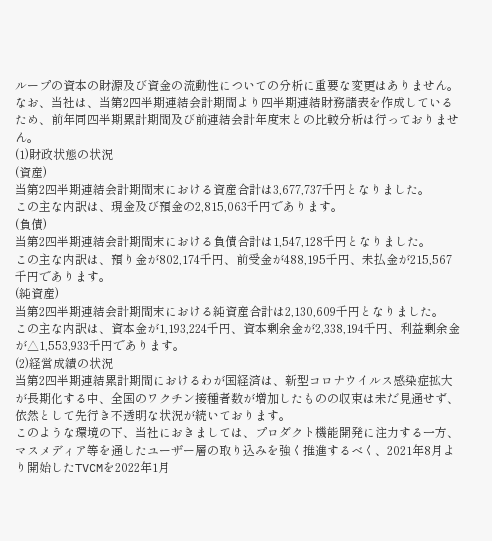ループの資本の財源及び資金の流動性についての分析に重要な変更はありません。
なお、当社は、当第2四半期連結会計期間より四半期連結財務諸表を作成しているため、前年同四半期累計期間及び前連結会計年度末との比較分析は行っておりません。
(1)財政状態の状況
(資産)
当第2四半期連結会計期間末における資産合計は3,677,737千円となりました。
この主な内訳は、現金及び預金の2,815,063千円であります。
(負債)
当第2四半期連結会計期間末における負債合計は1,547,128千円となりました。
この主な内訳は、預り金が802,174千円、前受金が488,195千円、未払金が215,567千円であります。
(純資産)
当第2四半期連結会計期間末における純資産合計は2,130,609千円となりました。
この主な内訳は、資本金が1,193,224千円、資本剰余金が2,338,194千円、利益剰余金が△1,553,933千円であります。
(2)経営成績の状況
当第2四半期連結累計期間におけるわが国経済は、新型コロナウイルス感染症拡大が長期化する中、全国のワクチン接種者数が増加したものの収束は未だ見通せず、依然として先行き不透明な状況が続いております。
このような環境の下、当社におきましては、プロダクト機能開発に注力する一方、マスメディア等を通したユーザー層の取り込みを強く推進するべく、2021年8月より開始したTVCMを2022年1月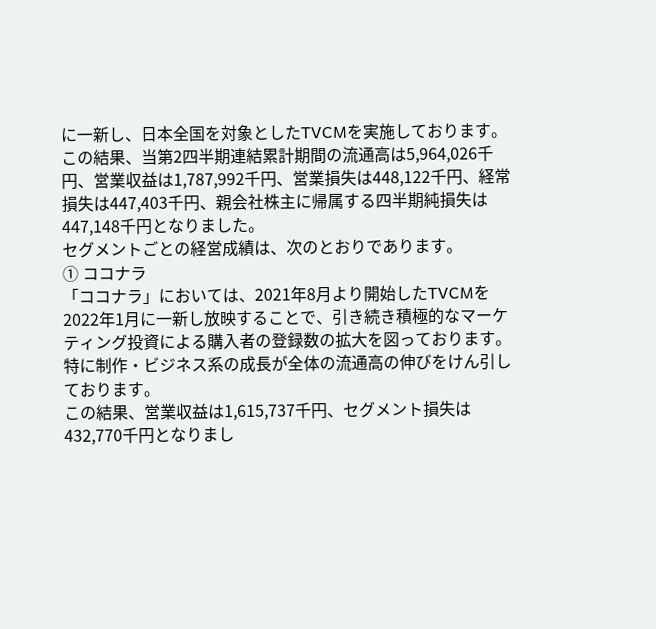に一新し、日本全国を対象としたTVCMを実施しております。
この結果、当第2四半期連結累計期間の流通高は5,964,026千円、営業収益は1,787,992千円、営業損失は448,122千円、経常損失は447,403千円、親会社株主に帰属する四半期純損失は447,148千円となりました。
セグメントごとの経営成績は、次のとおりであります。
① ココナラ
「ココナラ」においては、2021年8月より開始したTVCMを2022年1月に一新し放映することで、引き続き積極的なマーケティング投資による購入者の登録数の拡大を図っております。特に制作・ビジネス系の成長が全体の流通高の伸びをけん引しております。
この結果、営業収益は1,615,737千円、セグメント損失は432,770千円となりまし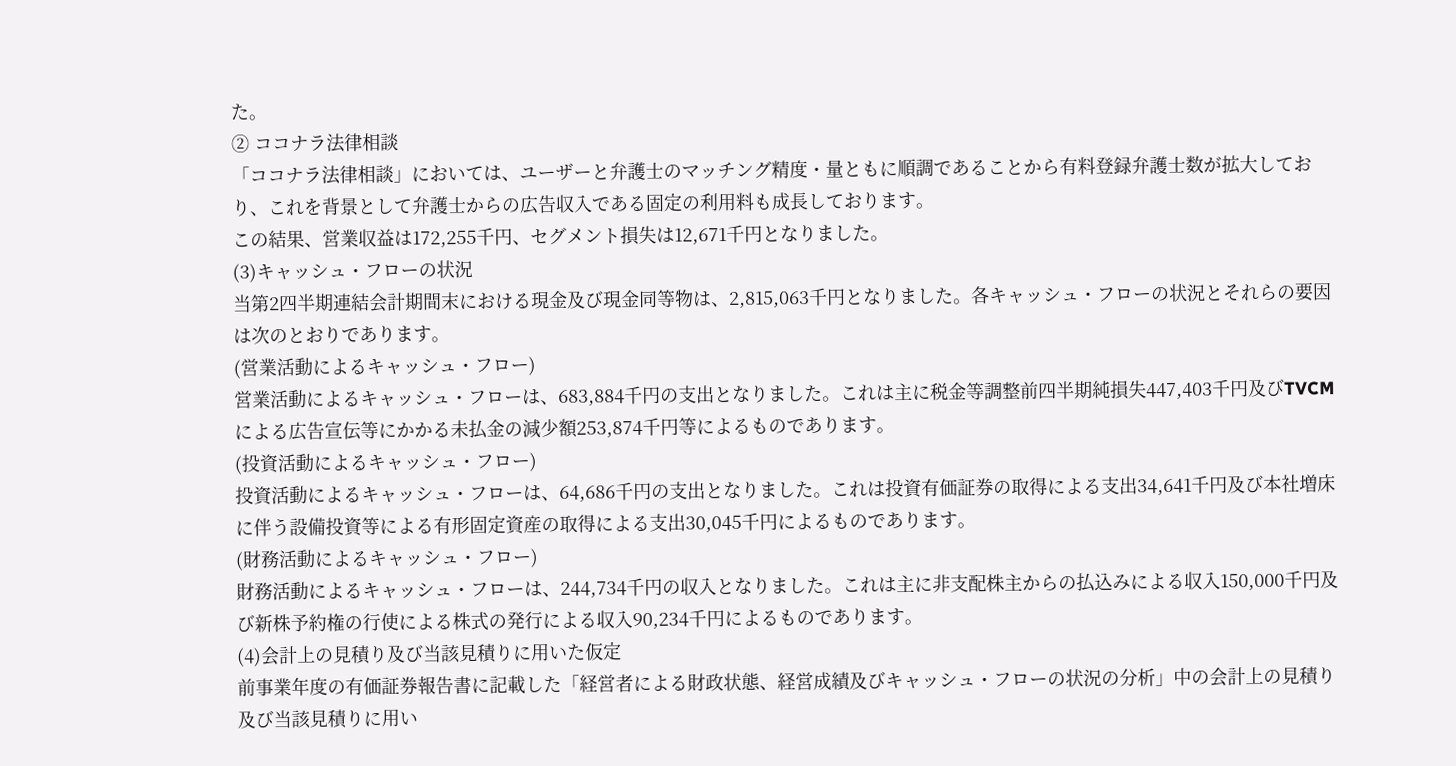た。
② ココナラ法律相談
「ココナラ法律相談」においては、ユーザーと弁護士のマッチング精度・量ともに順調であることから有料登録弁護士数が拡大しており、これを背景として弁護士からの広告収入である固定の利用料も成長しております。
この結果、営業収益は172,255千円、セグメント損失は12,671千円となりました。
(3)キャッシュ・フローの状況
当第2四半期連結会計期間末における現金及び現金同等物は、2,815,063千円となりました。各キャッシュ・フローの状況とそれらの要因は次のとおりであります。
(営業活動によるキャッシュ・フロー)
営業活動によるキャッシュ・フローは、683,884千円の支出となりました。これは主に税金等調整前四半期純損失447,403千円及びTVCMによる広告宣伝等にかかる未払金の減少額253,874千円等によるものであります。
(投資活動によるキャッシュ・フロー)
投資活動によるキャッシュ・フローは、64,686千円の支出となりました。これは投資有価証券の取得による支出34,641千円及び本社増床に伴う設備投資等による有形固定資産の取得による支出30,045千円によるものであります。
(財務活動によるキャッシュ・フロー)
財務活動によるキャッシュ・フローは、244,734千円の収入となりました。これは主に非支配株主からの払込みによる収入150,000千円及び新株予約権の行使による株式の発行による収入90,234千円によるものであります。
(4)会計上の見積り及び当該見積りに用いた仮定
前事業年度の有価証券報告書に記載した「経営者による財政状態、経営成績及びキャッシュ・フローの状況の分析」中の会計上の見積り及び当該見積りに用い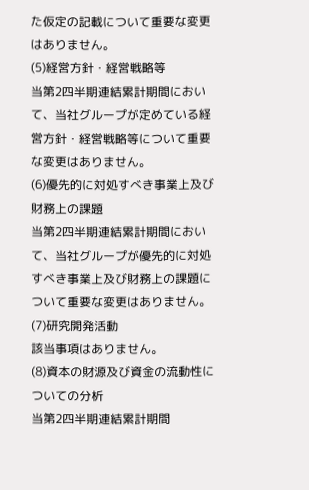た仮定の記載について重要な変更はありません。
(5)経営方針・経営戦略等
当第2四半期連結累計期間において、当社グループが定めている経営方針・経営戦略等について重要な変更はありません。
(6)優先的に対処すべき事業上及び財務上の課題
当第2四半期連結累計期間において、当社グループが優先的に対処すべき事業上及び財務上の課題について重要な変更はありません。
(7)研究開発活動
該当事項はありません。
(8)資本の財源及び資金の流動性についての分析
当第2四半期連結累計期間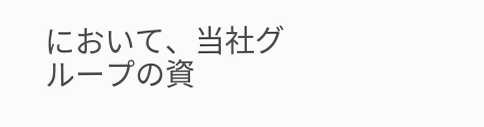において、当社グループの資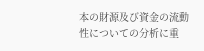本の財源及び資金の流動性についての分析に重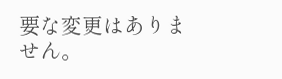要な変更はありません。